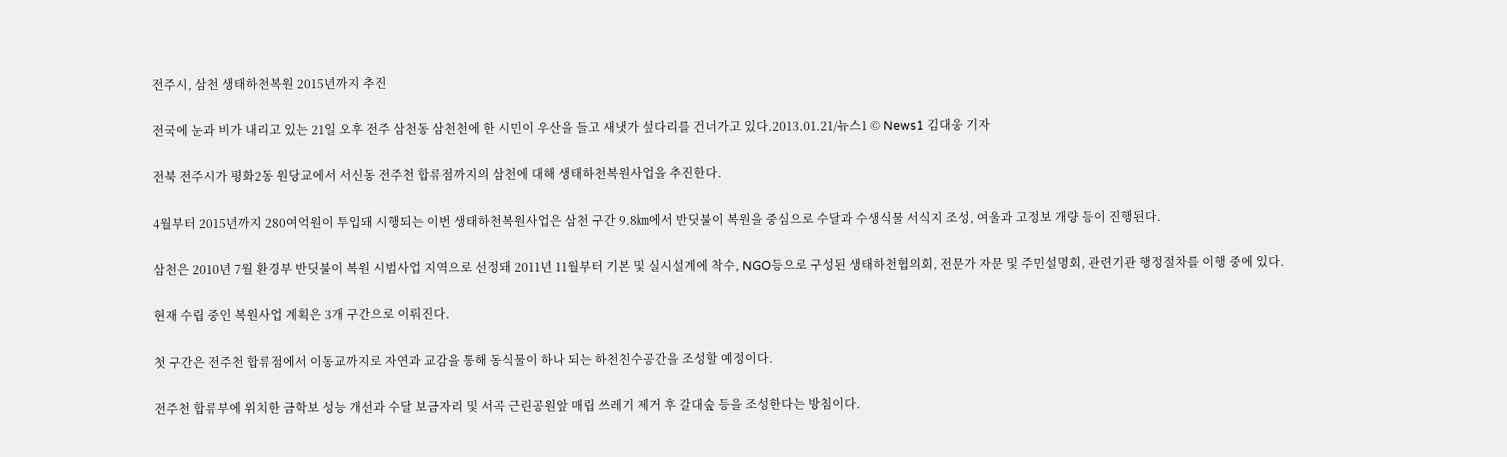전주시, 삼천 생태하천복원 2015년까지 추진

전국에 눈과 비가 내리고 있는 21일 오후 전주 삼천동 삼천천에 한 시민이 우산을 들고 새냇가 섶다리를 건너가고 있다.2013.01.21/뉴스1 © News1 김대웅 기자

전북 전주시가 평화2동 원당교에서 서신동 전주천 합류점까지의 삼천에 대해 생태하천복원사업을 추진한다.

4월부터 2015년까지 280여억원이 투입돼 시행되는 이번 생태하천복원사업은 삼천 구간 9.8㎞에서 반딧불이 복원을 중심으로 수달과 수생식물 서식지 조성, 여울과 고정보 개량 등이 진행된다.

삼천은 2010년 7월 환경부 반딧불이 복원 시범사업 지역으로 선정돼 2011년 11월부터 기본 및 실시설계에 착수, NGO등으로 구성된 생태하천협의회, 전문가 자문 및 주민설명회, 관련기관 행정절차를 이행 중에 있다.

현재 수립 중인 복원사업 계획은 3개 구간으로 이뤄진다.

첫 구간은 전주천 합류점에서 이동교까지로 자연과 교감을 통해 동식물이 하나 되는 하천친수공간을 조성할 예정이다.

전주천 합류부에 위치한 금학보 성능 개선과 수달 보금자리 및 서곡 근린공원앞 매립 쓰레기 제거 후 갈대숲 등을 조성한다는 방침이다.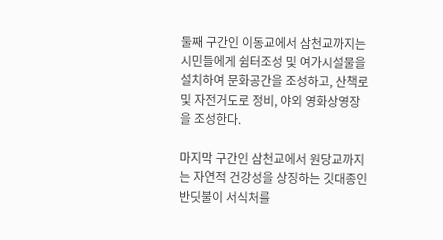둘째 구간인 이동교에서 삼천교까지는 시민들에게 쉼터조성 및 여가시설물을 설치하여 문화공간을 조성하고, 산책로 및 자전거도로 정비, 야외 영화상영장을 조성한다.

마지막 구간인 삼천교에서 원당교까지는 자연적 건강성을 상징하는 깃대종인 반딧불이 서식처를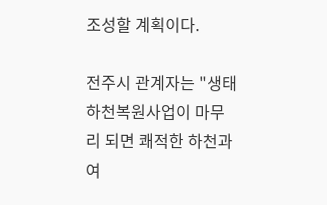조성할 계획이다.

전주시 관계자는 "생태하천복원사업이 마무리 되면 쾌적한 하천과 여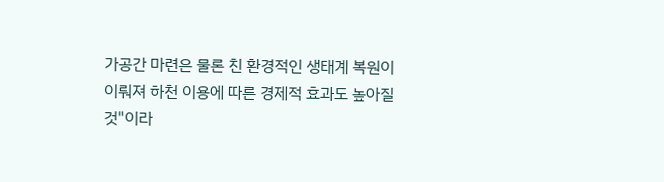가공간 마련은 물론 친 환경적인 생태계 복원이 이뤄져 하천 이용에 따른 경제적 효과도 높아질 것"이라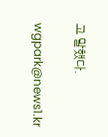고 말했다.

wgpark@news1.kr